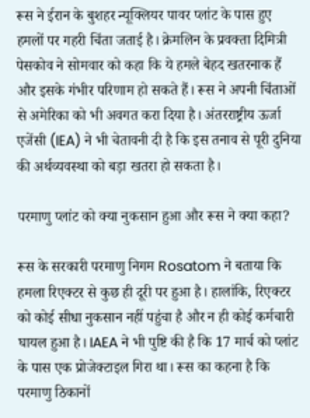रूस ने ईरान के बुशहर न्यूक्लियर पावर प्लांट के पास हुए हमलों पर गहरी चिंता जताई है। क्रेमलिन के प्रवक्ता दिमित्री पेसकोव ने सोमवार को कहा कि ये हमले बेहद खतरनाक हैं और इसके गंभीर परिणाम हो सकते हैं। रूस ने अपनी चिंताओं से अमेरिका को भी अवगत करा दिया है। अंतरराष्ट्रीय ऊर्जा एजेंसी (IEA) ने भी चेतावनी दी है कि इस तनाव से पूरी दुनिया की अर्थव्यवस्था को बड़ा खतरा हो सकता है।

परमाणु प्लांट को क्या नुकसान हुआ और रूस ने क्या कहा?

रूस के सरकारी परमाणु निगम Rosatom ने बताया कि हमला रिएक्टर से कुछ ही दूरी पर हुआ है। हालांकि, रिएक्टर को कोई सीधा नुकसान नहीं पहुंचा है और न ही कोई कर्मचारी घायल हुआ है। IAEA ने भी पुष्टि की है कि 17 मार्च को प्लांट के पास एक प्रोजेक्टाइल गिरा था। रूस का कहना है कि परमाणु ठिकानों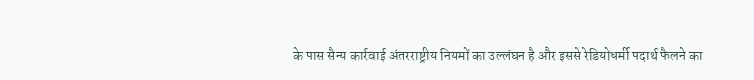के पास सैन्य कार्रवाई अंतरराष्ट्रीय नियमों का उल्लंघन है और इससे रेडियोधर्मी पदार्थ फैलने का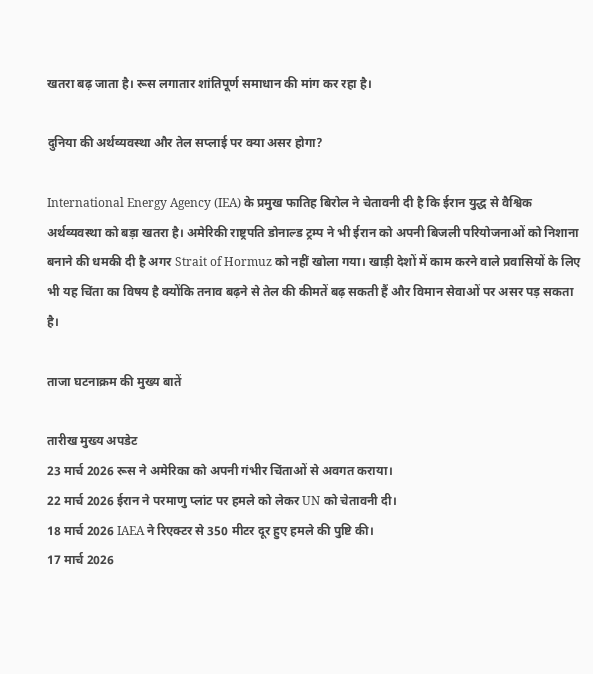खतरा बढ़ जाता है। रूस लगातार शांतिपूर्ण समाधान की मांग कर रहा है।

दुनिया की अर्थव्यवस्था और तेल सप्लाई पर क्या असर होगा?

International Energy Agency (IEA) के प्रमुख फातिह बिरोल ने चेतावनी दी है कि ईरान युद्ध से वैश्विक अर्थव्यवस्था को बड़ा खतरा है। अमेरिकी राष्ट्रपति डोनाल्ड ट्रम्प ने भी ईरान को अपनी बिजली परियोजनाओं को निशाना बनाने की धमकी दी है अगर Strait of Hormuz को नहीं खोला गया। खाड़ी देशों में काम करने वाले प्रवासियों के लिए भी यह चिंता का विषय है क्योंकि तनाव बढ़ने से तेल की कीमतें बढ़ सकती हैं और विमान सेवाओं पर असर पड़ सकता है।

ताजा घटनाक्रम की मुख्य बातें

तारीख मुख्य अपडेट
23 मार्च 2026 रूस ने अमेरिका को अपनी गंभीर चिंताओं से अवगत कराया।
22 मार्च 2026 ईरान ने परमाणु प्लांट पर हमले को लेकर UN को चेतावनी दी।
18 मार्च 2026 IAEA ने रिएक्टर से 350 मीटर दूर हुए हमले की पुष्टि की।
17 मार्च 2026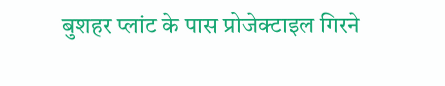बुशहर प्लांट के पास प्रोजेक्टाइल गिरने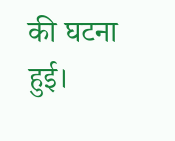की घटना हुई।